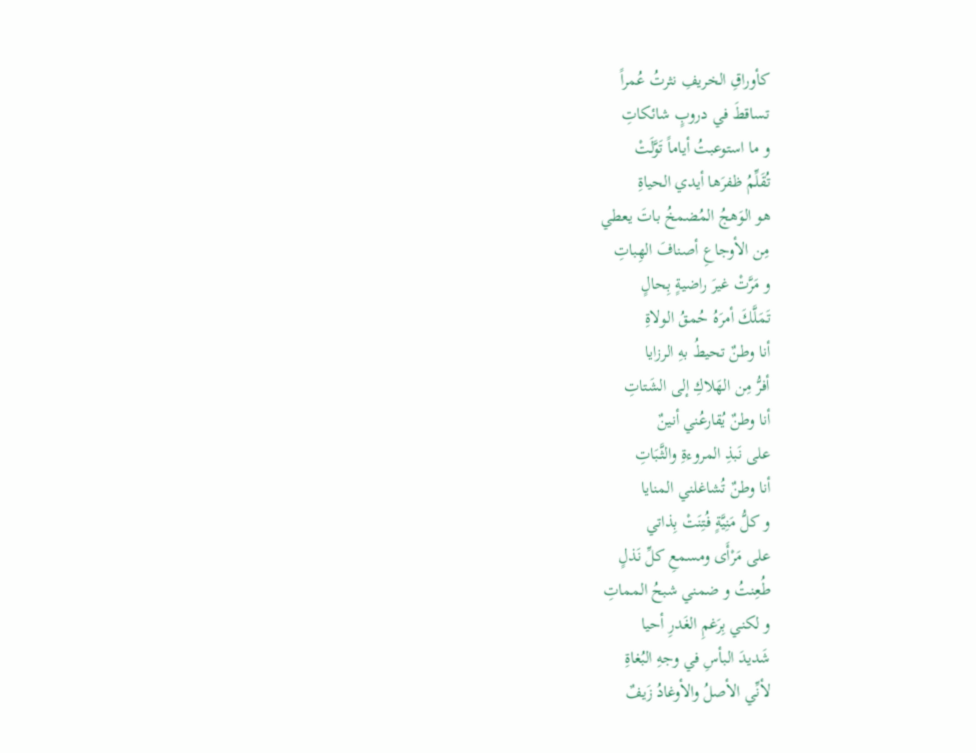كأوراقِ الخريفِ نثرتُ عُمراً
تساقطَ في دروبٍ شائكاتِ
و ما استوعبتُ أياماً تَوَّلَتْ
تُقَلِّمُ ظفرَها أيدي الحياةِ
هو الوَهجُ المُضمخُ باتَ يعطي
مِن الأوجاعِ أصنافَ الهِباتِ
و مَرَّتْ غيرَ راضيةٍ بِحالٍ
تَمَلَّكَ أمرَهُ حُمقُ الولاةِ
أنا وطنٌ تحيطُ بهِ الرزايا
أفرُّ مِن الهَلاكِ إلى الشَتاتِ
أنا وطنٌ يُقارعُني أنينٌ
على نَبذِ المروءةِ والثَّبَاتِ
أنا وطنٌ تُشاغلني المنايا
و كلُّ مَنِيَّةٍ فُتِنَتْ بِذاتي
على مَرْأَى ومسمعِ كلِّ نَذلٍ
طُعِنتُ و ضمني شبحُ المماتِ
و لكني بِرَغمِ الغَدرِ أحيا
شَديدَ البأسِ في وجهِ البُغاةِ
لأنِّي الأصلُ والأوغادُ زَيفٌ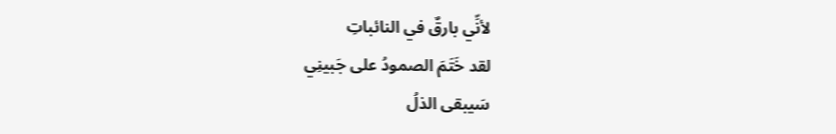لأنِّي بارقٌ في النائباتِ
لقد خَتَمَ الصمودُ على جَبينِي
سَيبقى الذلُ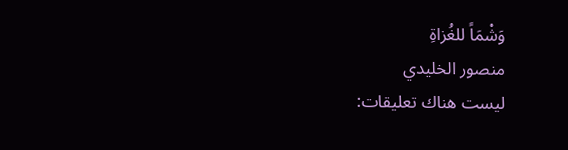وَشْمَاً للغُزاةِ
منصور الخليدي
ليست هناك تعليقات: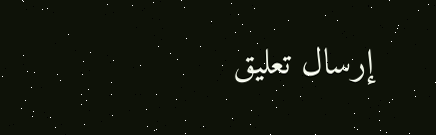إرسال تعليق